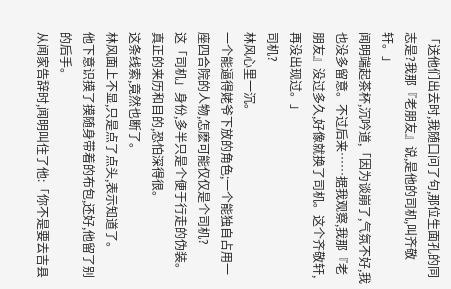「送他们出去时,我随口问了句,那位生面孔的同志是?我那『老朋友』说,是他的司机,叫齐敬轩。」
闻明端起茶杯,沉吟道,「因为谈崩了,气氛不好,我也没多留意。不过后来……据我观察,我那『老朋友』没过多久,好像就换了司机。这个齐敬轩,再没出现过。」
司机?
林风心里一沉。
一个能逼得姥爷下放的角色;一个能独自占用一座四合院的人物,怎麽可能仅仅是个司机?
这「司机」身份,多半只是个便于行走的伪装。
真正的来历和目的,恐怕深得很。
这条线索,竟然也断了。
林风面上不显,只是点了点头,表示知道了。
他下意识摸了摸随身带着的布包,还好,他留了别的后手。
从闻家告辞时,闻明叫住了他:「你不是要去吉县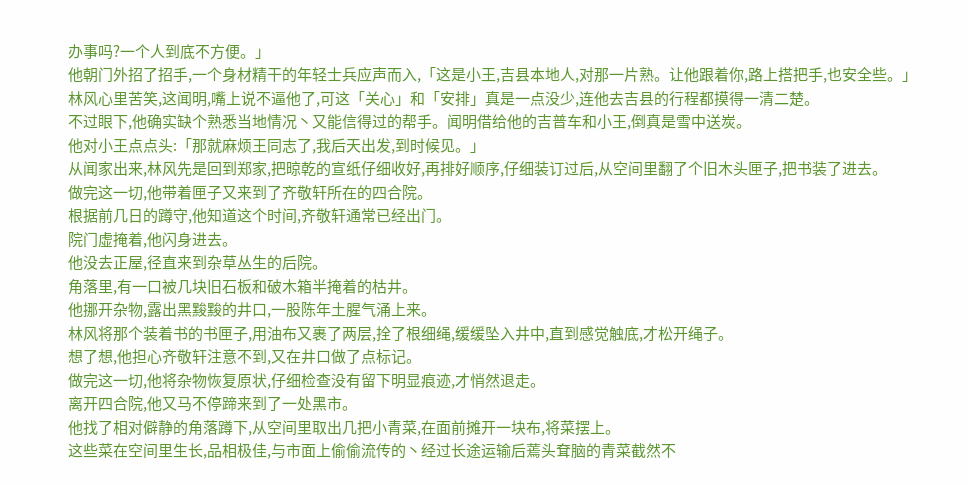办事吗?一个人到底不方便。」
他朝门外招了招手,一个身材精干的年轻士兵应声而入,「这是小王,吉县本地人,对那一片熟。让他跟着你,路上搭把手,也安全些。」
林风心里苦笑,这闻明,嘴上说不逼他了,可这「关心」和「安排」真是一点没少,连他去吉县的行程都摸得一清二楚。
不过眼下,他确实缺个熟悉当地情况丶又能信得过的帮手。闻明借给他的吉普车和小王,倒真是雪中送炭。
他对小王点点头:「那就麻烦王同志了,我后天出发,到时候见。」
从闻家出来,林风先是回到郑家,把晾乾的宣纸仔细收好,再排好顺序,仔细装订过后,从空间里翻了个旧木头匣子,把书装了进去。
做完这一切,他带着匣子又来到了齐敬轩所在的四合院。
根据前几日的蹲守,他知道这个时间,齐敬轩通常已经出门。
院门虚掩着,他闪身进去。
他没去正屋,径直来到杂草丛生的后院。
角落里,有一口被几块旧石板和破木箱半掩着的枯井。
他挪开杂物,露出黑黢黢的井口,一股陈年土腥气涌上来。
林风将那个装着书的书匣子,用油布又裹了两层,拴了根细绳,缓缓坠入井中,直到感觉触底,才松开绳子。
想了想,他担心齐敬轩注意不到,又在井口做了点标记。
做完这一切,他将杂物恢复原状,仔细检查没有留下明显痕迹,才悄然退走。
离开四合院,他又马不停蹄来到了一处黑市。
他找了相对僻静的角落蹲下,从空间里取出几把小青菜,在面前摊开一块布,将菜摆上。
这些菜在空间里生长,品相极佳,与市面上偷偷流传的丶经过长途运输后蔫头耷脑的青菜截然不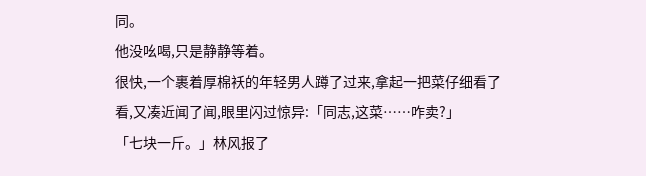同。
他没吆喝,只是静静等着。
很快,一个裹着厚棉袄的年轻男人蹲了过来,拿起一把菜仔细看了看,又凑近闻了闻,眼里闪过惊异:「同志,这菜……咋卖?」
「七块一斤。」林风报了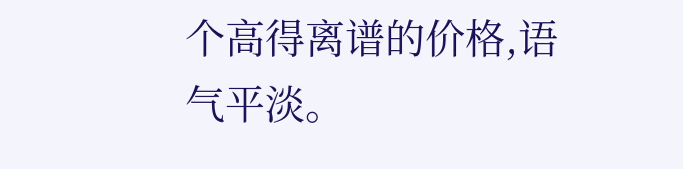个高得离谱的价格,语气平淡。